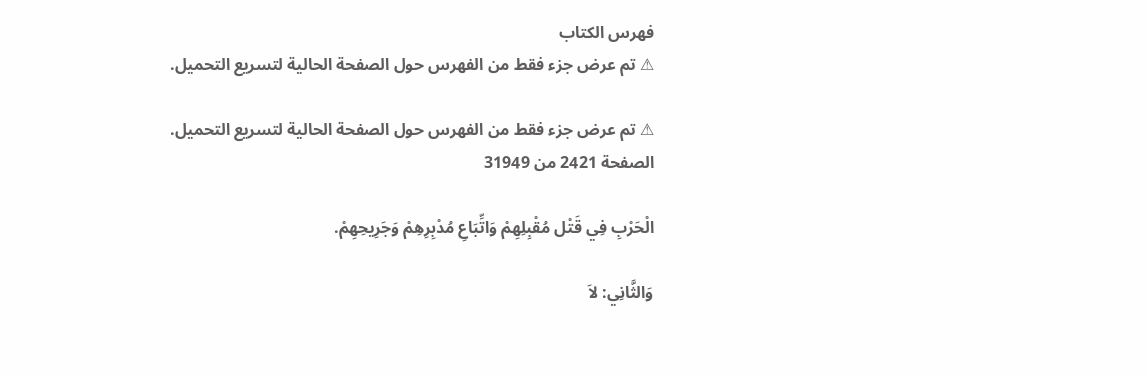فهرس الكتاب
⚠ تم عرض جزء فقط من الفهرس حول الصفحة الحالية لتسريع التحميل.

⚠ تم عرض جزء فقط من الفهرس حول الصفحة الحالية لتسريع التحميل.
الصفحة 2421 من 31949

الْحَرْبِ فِي قَتْل مُقْبِلِهِمْ وَاتِّبَاعِ مُدْبِرِهِمْ وَجَرِيحِهِمْ.

وَالثَّانِي: لاَ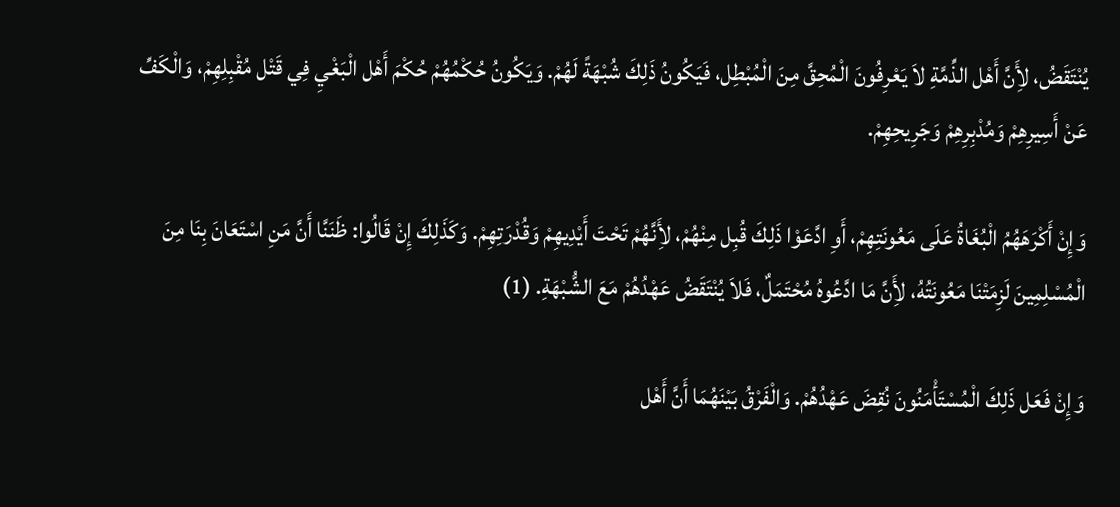يُنْتَقَضُ، لأَِنَّ أَهْل الذِّمَّةِ لاَ يَعْرِفُونَ الْمُحِقَّ مِنَ الْمُبْطِل، فَيَكُونُ ذَلِكَ شُبْهَةً لَهُمْ. وَيَكُونُ حُكْمُهُمْ حُكْمَ أَهْل الْبَغْيِ فِي قَتْل مُقْبِلِهِمْ، وَالْكَفِّ عَنْ أَسِيرِهِمْ وَمُدْبِرِهِمْ وَجَرِيحِهِمْ.

وَإِنْ أَكْرَهَهُمُ الْبُغَاةُ عَلَى مَعُونَتِهِمْ، أَوِ ادَّعَوْا ذَلِكَ قُبِل مِنْهُمْ، لأَِنَّهُمْ تَحْتَ أَيْدِيهِمْ وَقُدْرَتِهِمْ. وَكَذَلِكَ إِنْ قَالُوا: ظَنَنَّا أَنَّ مَنِ اسْتَعَانَ بِنَا مِنَ الْمُسْلِمِينَ لَزِمَتْنَا مَعُونَتُهُ، لأَِنَّ مَا ادَّعُوهُ مُحْتَمَلٌ، فَلاَ يُنْتَقَضُ عَهْدُهُمْ مَعَ الشُّبْهَةِ. (1)

وَإِنْ فَعَل ذَلِكَ الْمُسْتَأْمَنُونَ نُقِضَ عَهْدُهُمْ. وَالْفَرْقُ بَيْنَهُمَا أَنَّ أَهْل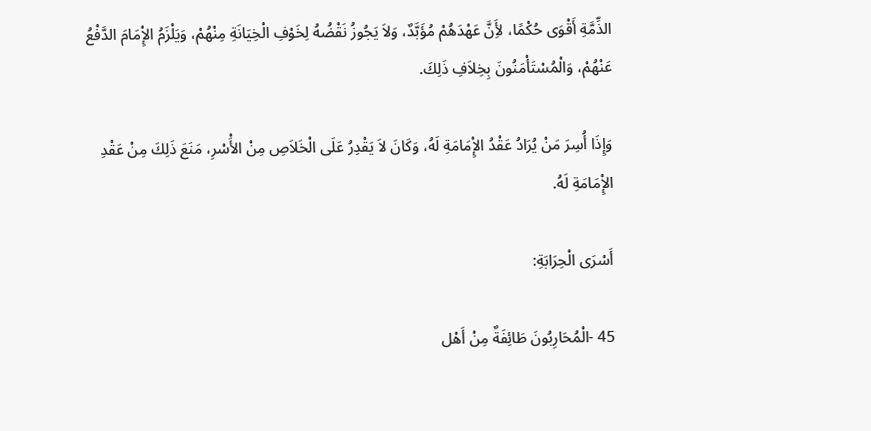الذِّمَّةِ أَقْوَى حُكْمًا، لأَِنَّ عَهْدَهُمْ مُؤَبَّدٌ، وَلاَ يَجُوزُ نَقْضُهُ لِخَوْفِ الْخِيَانَةِ مِنْهُمْ، وَيَلْزَمُ الإِْمَامَ الدَّفْعُ عَنْهُمْ، وَالْمُسْتَأْمَنُونَ بِخِلاَفِ ذَلِكَ.

وَإِذَا أُسِرَ مَنْ يُرَادُ عَقْدُ الإِْمَامَةِ لَهُ، وَكَانَ لاَ يَقْدِرُ عَلَى الْخَلاَصِ مِنْ الأَْسْرِ، مَنَعَ ذَلِكَ مِنْ عَقْدِ الإِْمَامَةِ لَهُ.

أَسْرَى الْحِرَابَةِ:

45 -الْمُحَارِبُونَ طَائِفَةٌ مِنْ أَهْل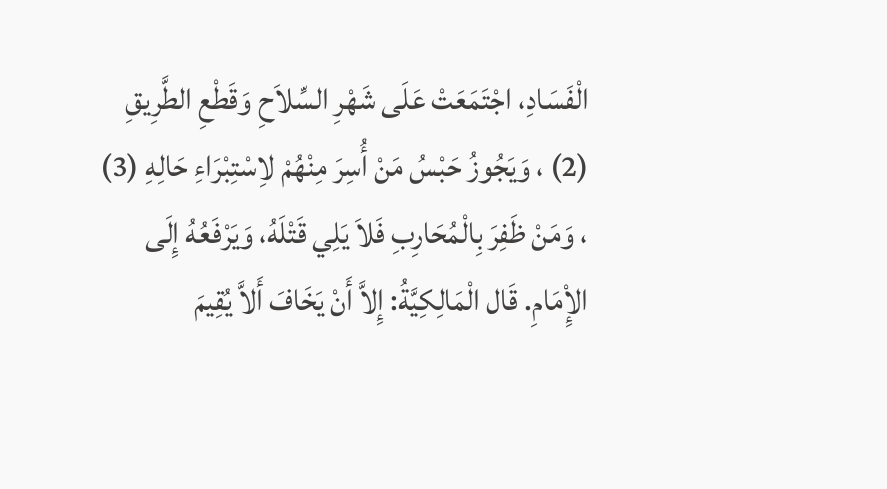الْفَسَادِ، اجْتَمَعَتْ عَلَى شَهْرِ السِّلاَحِ وَقَطْعِ الطَّرِيقِ (2) ، وَيَجُوزُ حَبْسُ مَنْ أُسِرَ مِنْهُمْ لاِسْتِبْرَاءِ حَالِهِ (3) ، وَمَنْ ظَفِرَ بِالْمُحَارِبِ فَلاَ يَلِي قَتْلَهُ، وَيَرْفَعُهُ إِلَى الإِْمَامِ. قَال الْمَالِكِيَّةُ: إِلاَّ أَنْ يَخَافَ أَلاَّ يُقِيمَ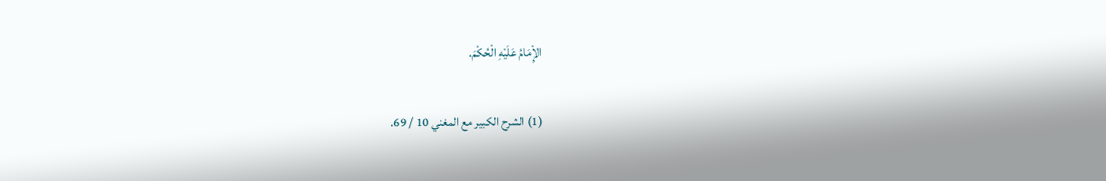الإِْمَامُ عَلَيْهِ الْحُكْمَ.

(1) الشرح الكبير مع المغني 10 / 69.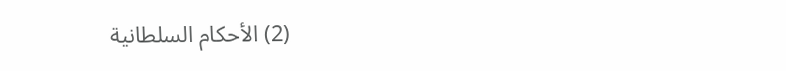(2) الأحكام السلطانية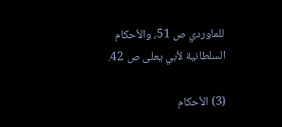للماوردي ص 51، والأحكام السلطانية لأبي يعلى ص 42.

(3) الأحكام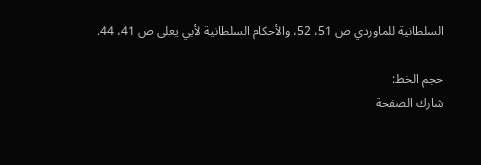السلطانية للماوردي ص 51، 52، والأحكام السلطانية لأبي يعلى ص 41، 44.

حجم الخط:
شارك الصفحة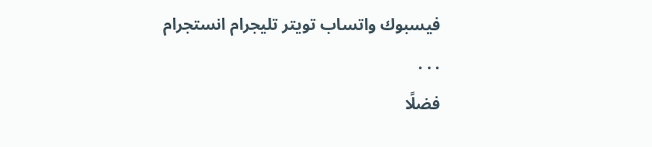فيسبوك واتساب تويتر تليجرام انستجرام
. . .
فضلًا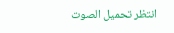انتظر تحميل الصوت